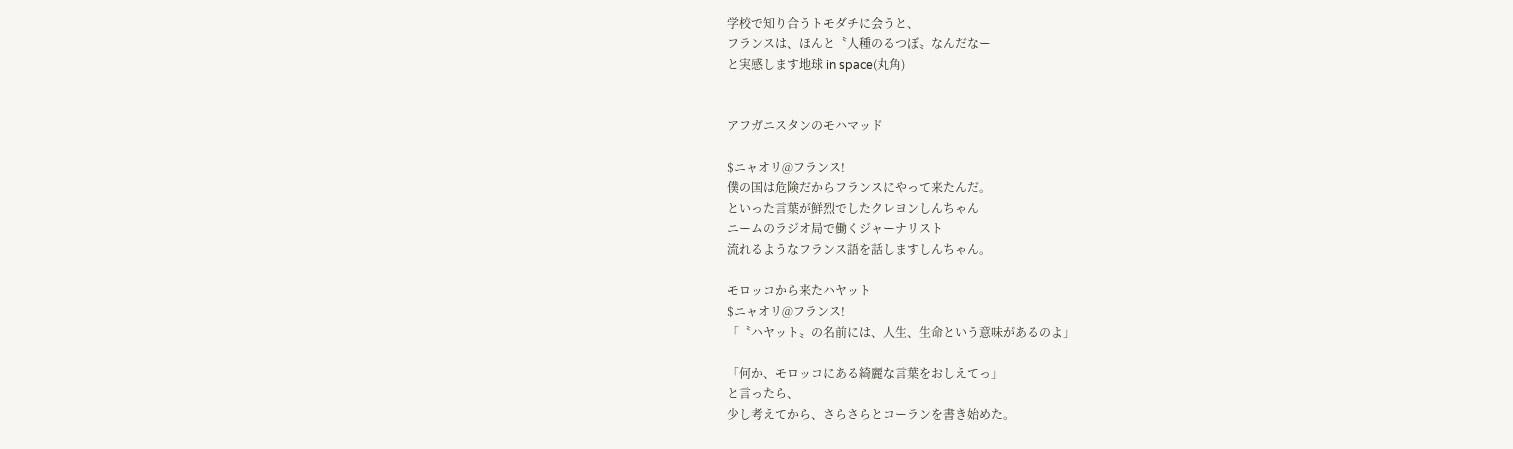学校で知り合うトモダチに会うと、
フランスは、ほんと〝人種のるつぼ〟なんだなー
と実感します地球 in space(丸角)


アフガニスタンのモハマッド

$ニャオリ@フランス!
僕の国は危険だからフランスにやって来たんだ。
といった言葉が鮮烈でしたクレヨンしんちゃん
ニームのラジオ局で働くジャーナリスト
流れるようなフランス語を話しますしんちゃん。

モロッコから来たハヤット
$ニャオリ@フランス!
「〝ハヤット〟の名前には、人生、生命という意味があるのよ」

「何か、モロッコにある綺麗な言葉をおしえてっ」
と言ったら、
少し考えてから、さらさらとコーランを書き始めた。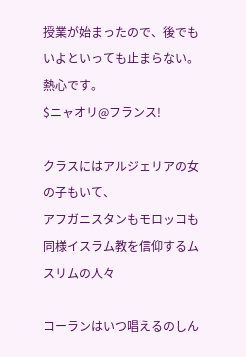授業が始まったので、後でもいよといっても止まらない。
熱心です。
$ニャオリ@フランス!

クラスにはアルジェリアの女の子もいて、
アフガニスタンもモロッコも同様イスラム教を信仰するムスリムの人々

コーランはいつ唱えるのしん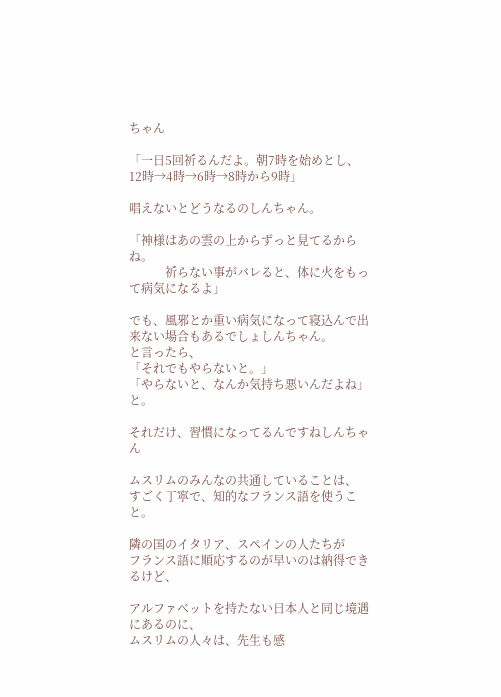ちゃん

「一日5回祈るんだよ。朝7時を始めとし、12時→4時→6時→8時から9時」

唱えないとどうなるのしんちゃん。

「神様はあの雲の上からずっと見てるからね。
            祈らない事がバレると、体に火をもって病気になるよ」

でも、風邪とか重い病気になって寝込んで出来ない場合もあるでしょしんちゃん。
と言ったら、
「それでもやらないと。」
「やらないと、なんか気持ち悪いんだよね」と。

それだけ、習慣になってるんですねしんちゃん

ムスリムのみんなの共通していることは、
すごく丁寧で、知的なフランス語を使うこと。

隣の国のイタリア、スペインの人たちが
フランス語に順応するのが早いのは納得できるけど、

アルファベットを持たない日本人と同じ境遇にあるのに、
ムスリムの人々は、先生も感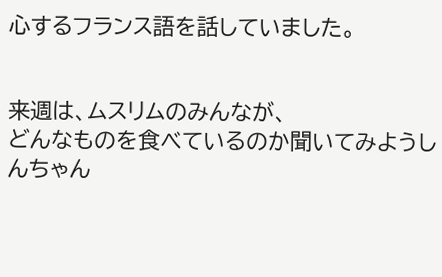心するフランス語を話していました。


来週は、ムスリムのみんなが、
どんなものを食べているのか聞いてみようしんちゃん